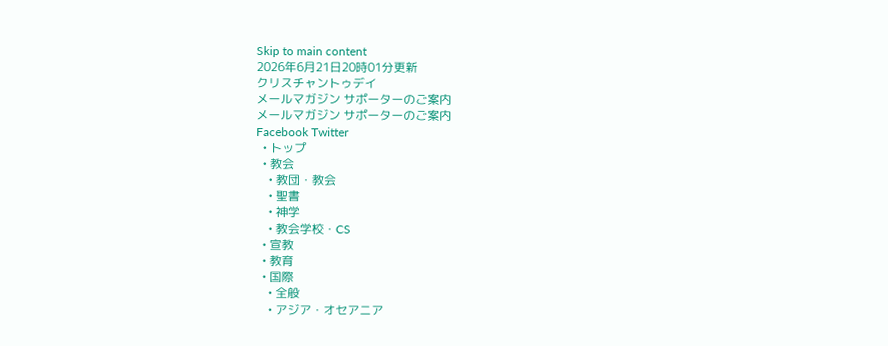Skip to main content
2026年6月21日20時01分更新
クリスチャントゥデイ
メールマガジン サポーターのご案内
メールマガジン サポーターのご案内
Facebook Twitter
  • トップ
  • 教会
    • 教団・教会
    • 聖書
    • 神学
    • 教会学校・CS
  • 宣教
  • 教育
  • 国際
    • 全般
    • アジア・オセアニア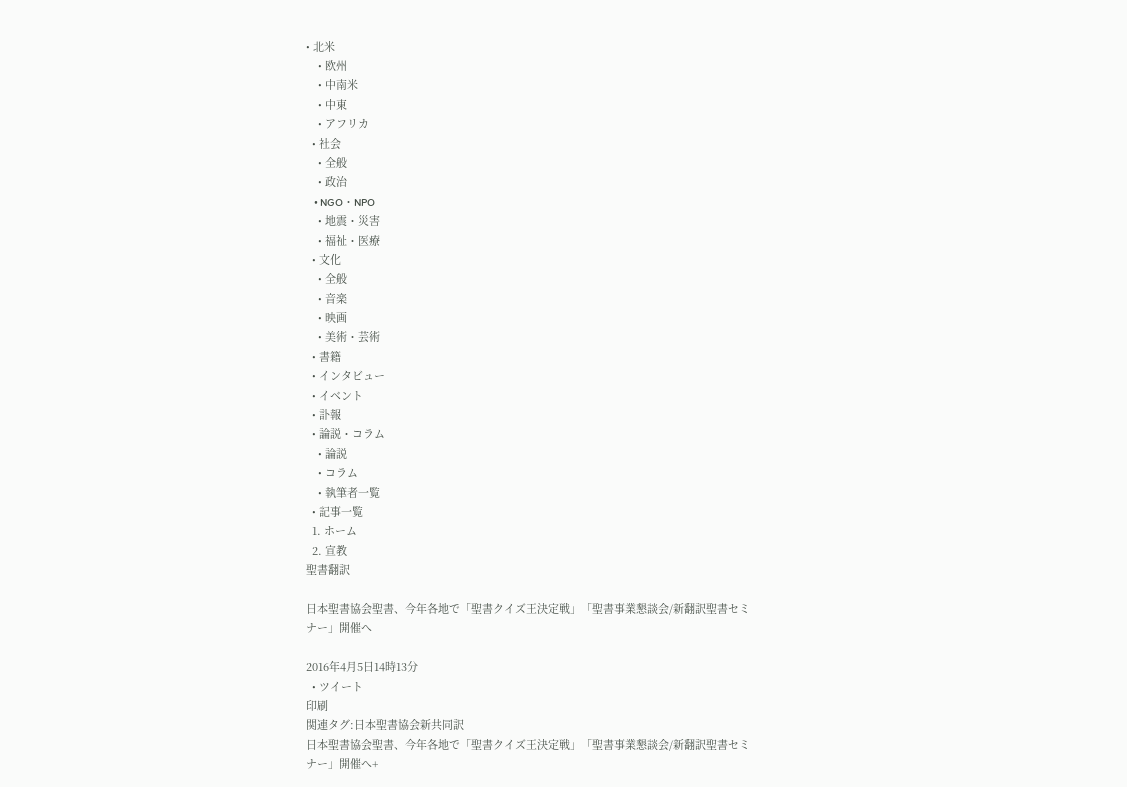• 北米
    • 欧州
    • 中南米
    • 中東
    • アフリカ
  • 社会
    • 全般
    • 政治
    • NGO・NPO
    • 地震・災害
    • 福祉・医療
  • 文化
    • 全般
    • 音楽
    • 映画
    • 美術・芸術
  • 書籍
  • インタビュー
  • イベント
  • 訃報
  • 論説・コラム
    • 論説
    • コラム
    • 執筆者一覧
  • 記事一覧
  1. ホーム
  2. 宣教
聖書翻訳

日本聖書協会聖書、今年各地で「聖書クイズ王決定戦」「聖書事業懇談会/新翻訳聖書セミナー」開催へ

2016年4月5日14時13分
  • ツイート
印刷
関連タグ:日本聖書協会新共同訳
日本聖書協会聖書、今年各地で「聖書クイズ王決定戦」「聖書事業懇談会/新翻訳聖書セミナー」開催へ+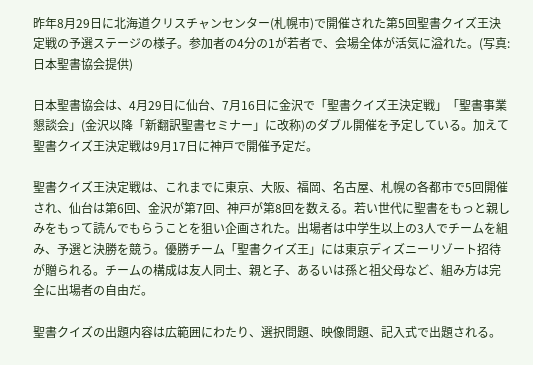昨年8月29日に北海道クリスチャンセンター(札幌市)で開催された第5回聖書クイズ王決定戦の予選ステージの様子。参加者の4分の1が若者で、会場全体が活気に溢れた。(写真:日本聖書協会提供)

日本聖書協会は、4月29日に仙台、7月16日に金沢で「聖書クイズ王決定戦」「聖書事業懇談会」(金沢以降「新翻訳聖書セミナー」に改称)のダブル開催を予定している。加えて聖書クイズ王決定戦は9月17日に神戸で開催予定だ。

聖書クイズ王決定戦は、これまでに東京、大阪、福岡、名古屋、札幌の各都市で5回開催され、仙台は第6回、金沢が第7回、神戸が第8回を数える。若い世代に聖書をもっと親しみをもって読んでもらうことを狙い企画された。出場者は中学生以上の3人でチームを組み、予選と決勝を競う。優勝チーム「聖書クイズ王」には東京ディズニーリゾート招待が贈られる。チームの構成は友人同士、親と子、あるいは孫と祖父母など、組み方は完全に出場者の自由だ。

聖書クイズの出題内容は広範囲にわたり、選択問題、映像問題、記入式で出題される。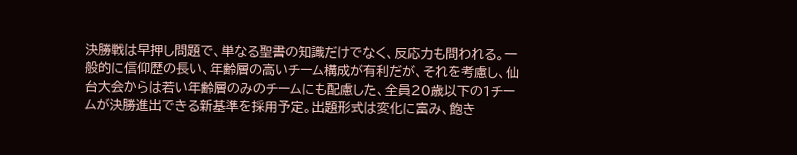決勝戦は早押し問題で、単なる聖書の知識だけでなく、反応力も問われる。一般的に信仰歴の長い、年齢層の高いチーム構成が有利だが、それを考慮し、仙台大会からは若い年齢層のみのチームにも配慮した、全員20歳以下の1チームが決勝進出できる新基準を採用予定。出題形式は変化に富み、飽き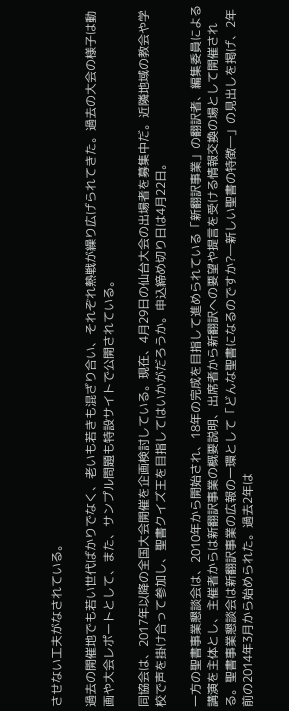させない工夫がなされている。

過去の開催地でも若い世代ばかりでなく、老いも若きも混ざり合い、それぞれ熱戦が繰り広げられてきた。過去の大会の様子は動画や大会レポートとして、また、サンプル問題も特設サイトで公開されている。

同協会は、2017年以降の全国大会開催を企画検討している。現在、4月29日の仙台大会の出場者を募集中だ。近隣地域の教会や学校で声を掛け合って参加し、聖書クイズ王を目指してはいかがだろうか。申込締め切り日は4月22日。

一方の聖書事業懇談会は、2010年から開始され、18年の完成を目指して進められている「新翻訳事業」の翻訳者、編集委員による講演を主体とし、主催者からは新翻訳事業の概要説明、出席者から新翻訳への要望や提言を受ける情報交換の場として開催される。聖書事業懇談会は新翻訳事業の広報の一環として「どんな聖書になるのですか?―新しい聖書の特徴―」の見出しを掲げ、2年前の2014年3月から始められた。過去2年は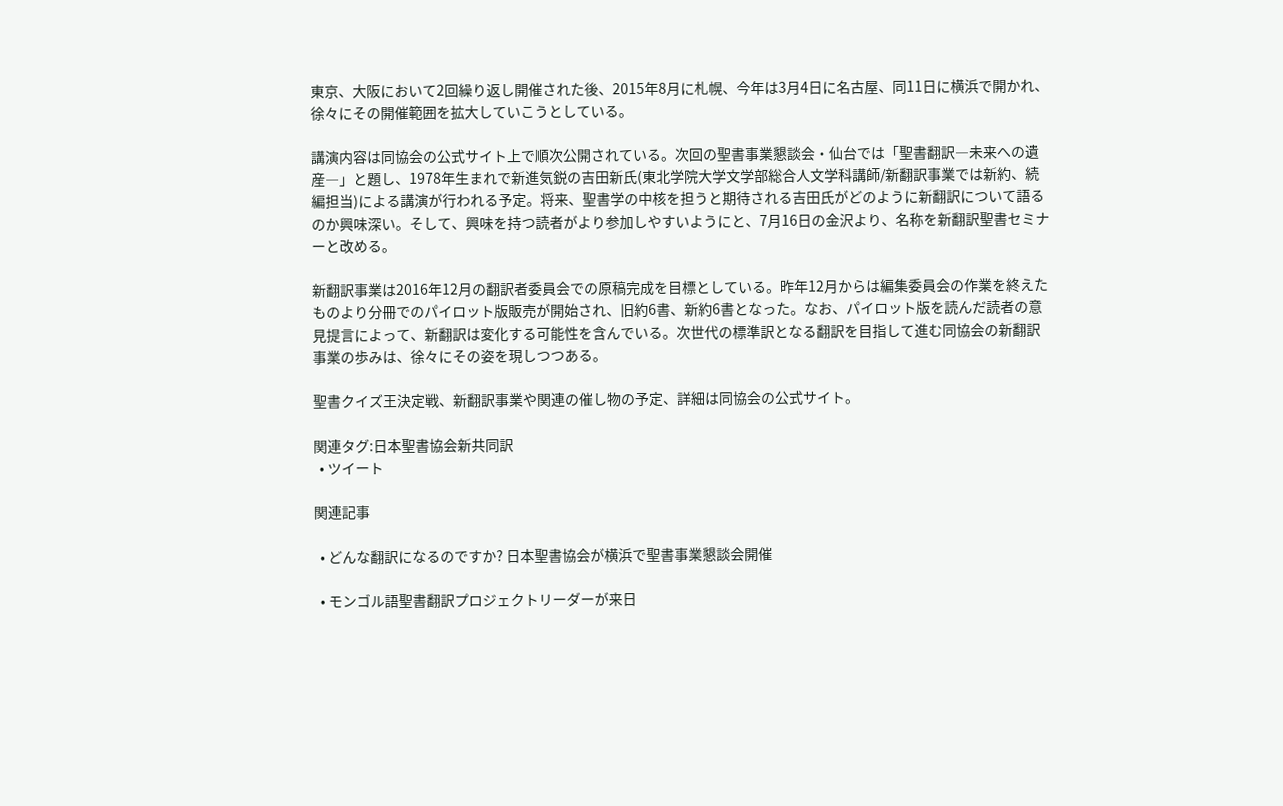東京、大阪において2回繰り返し開催された後、2015年8月に札幌、今年は3月4日に名古屋、同11日に横浜で開かれ、徐々にその開催範囲を拡大していこうとしている。

講演内容は同協会の公式サイト上で順次公開されている。次回の聖書事業懇談会・仙台では「聖書翻訳―未来への遺産―」と題し、1978年生まれで新進気鋭の吉田新氏(東北学院大学文学部総合人文学科講師/新翻訳事業では新約、続編担当)による講演が行われる予定。将来、聖書学の中核を担うと期待される吉田氏がどのように新翻訳について語るのか興味深い。そして、興味を持つ読者がより参加しやすいようにと、7月16日の金沢より、名称を新翻訳聖書セミナーと改める。

新翻訳事業は2016年12月の翻訳者委員会での原稿完成を目標としている。昨年12月からは編集委員会の作業を終えたものより分冊でのパイロット版販売が開始され、旧約6書、新約6書となった。なお、パイロット版を読んだ読者の意見提言によって、新翻訳は変化する可能性を含んでいる。次世代の標準訳となる翻訳を目指して進む同協会の新翻訳事業の歩みは、徐々にその姿を現しつつある。

聖書クイズ王決定戦、新翻訳事業や関連の催し物の予定、詳細は同協会の公式サイト。

関連タグ:日本聖書協会新共同訳
  • ツイート

関連記事

  • どんな翻訳になるのですか? 日本聖書協会が横浜で聖書事業懇談会開催

  • モンゴル語聖書翻訳プロジェクトリーダーが来日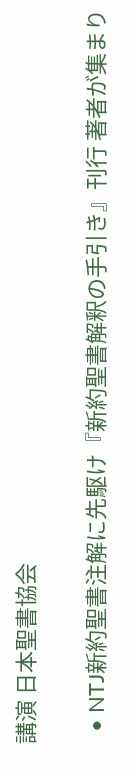講演 日本聖書協会

  • NTJ新約聖書注解に先駆け『新約聖書解釈の手引き』刊行 著者が集まり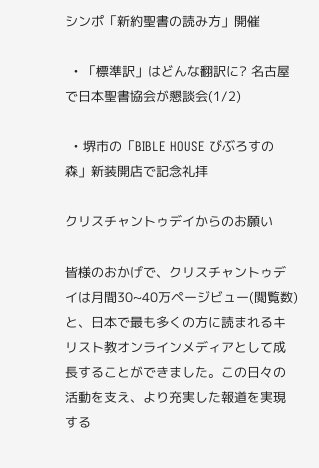シンポ「新約聖書の読み方」開催

  • 「標準訳」はどんな翻訳に? 名古屋で日本聖書協会が懇談会(1/2)

  • 堺市の「BIBLE HOUSE びぶろすの森」新装開店で記念礼拝

クリスチャントゥデイからのお願い

皆様のおかげで、クリスチャントゥデイは月間30~40万ページビュー(閲覧数)と、日本で最も多くの方に読まれるキリスト教オンラインメディアとして成長することができました。この日々の活動を支え、より充実した報道を実現する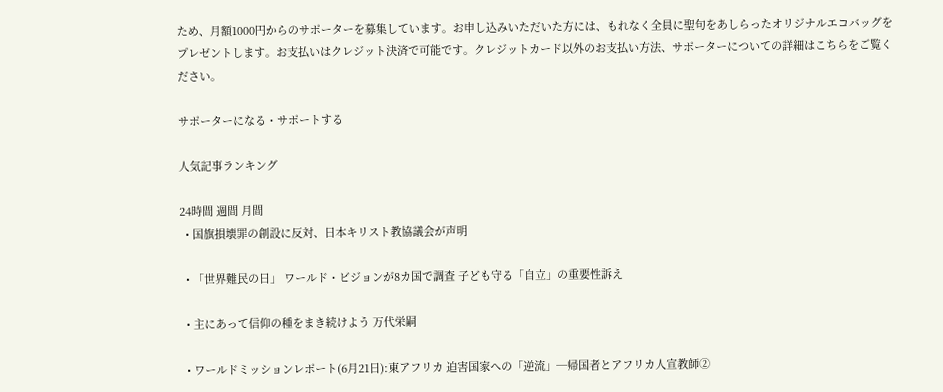ため、月額1000円からのサポーターを募集しています。お申し込みいただいた方には、もれなく全員に聖句をあしらったオリジナルエコバッグをプレゼントします。お支払いはクレジット決済で可能です。クレジットカード以外のお支払い方法、サポーターについての詳細はこちらをご覧ください。

サポーターになる・サポートする

人気記事ランキング

24時間 週間 月間
  • 国旗損壊罪の創設に反対、日本キリスト教協議会が声明

  • 「世界難民の日」 ワールド・ビジョンが8カ国で調査 子ども守る「自立」の重要性訴え

  • 主にあって信仰の種をまき続けよう 万代栄嗣

  • ワールドミッションレポート(6月21日):東アフリカ 迫害国家への「逆流」─帰国者とアフリカ人宣教師②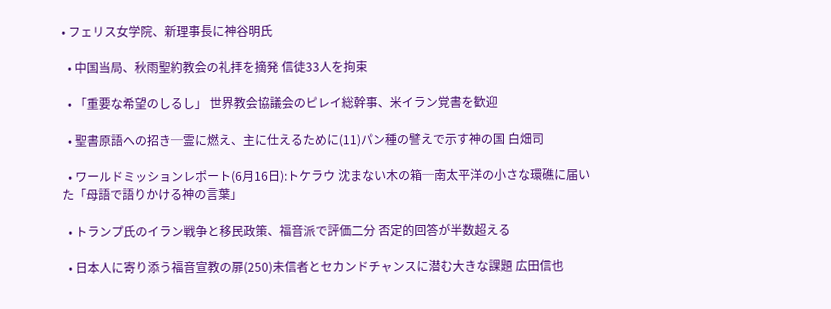• フェリス女学院、新理事長に神谷明氏

  • 中国当局、秋雨聖約教会の礼拝を摘発 信徒33人を拘束

  • 「重要な希望のしるし」 世界教会協議会のピレイ総幹事、米イラン覚書を歓迎

  • 聖書原語への招き─霊に燃え、主に仕えるために(11)パン種の譬えで示す神の国 白畑司

  • ワールドミッションレポート(6月16日):トケラウ 沈まない木の箱─南太平洋の小さな環礁に届いた「母語で語りかける神の言葉」

  • トランプ氏のイラン戦争と移民政策、福音派で評価二分 否定的回答が半数超える

  • 日本人に寄り添う福音宣教の扉(250)未信者とセカンドチャンスに潜む大きな課題 広田信也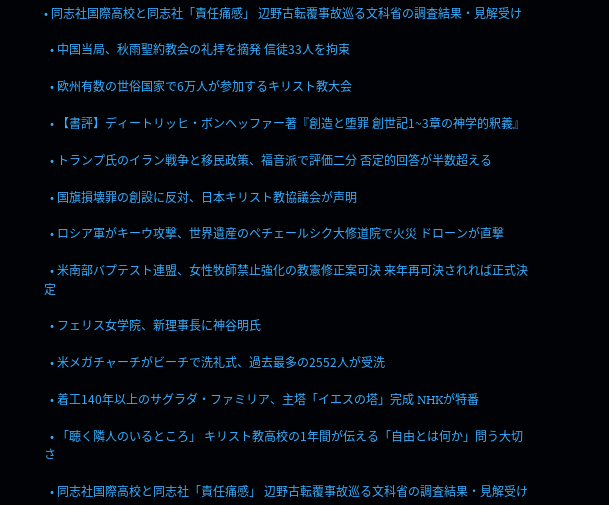• 同志社国際高校と同志社「責任痛感」 辺野古転覆事故巡る文科省の調査結果・見解受け

  • 中国当局、秋雨聖約教会の礼拝を摘発 信徒33人を拘束

  • 欧州有数の世俗国家で6万人が参加するキリスト教大会

  • 【書評】ディートリッヒ・ボンヘッファー著『創造と堕罪 創世記1~3章の神学的釈義』

  • トランプ氏のイラン戦争と移民政策、福音派で評価二分 否定的回答が半数超える

  • 国旗損壊罪の創設に反対、日本キリスト教協議会が声明

  • ロシア軍がキーウ攻撃、世界遺産のペチェールシク大修道院で火災 ドローンが直撃

  • 米南部バプテスト連盟、女性牧師禁止強化の教憲修正案可決 来年再可決されれば正式決定

  • フェリス女学院、新理事長に神谷明氏

  • 米メガチャーチがビーチで洗礼式、過去最多の2552人が受洗

  • 着工140年以上のサグラダ・ファミリア、主塔「イエスの塔」完成 NHKが特番

  • 「聴く隣人のいるところ」 キリスト教高校の1年間が伝える「自由とは何か」問う大切さ

  • 同志社国際高校と同志社「責任痛感」 辺野古転覆事故巡る文科省の調査結果・見解受け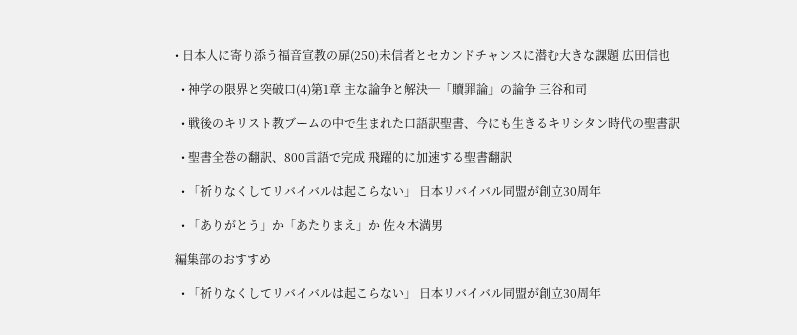• 日本人に寄り添う福音宣教の扉(250)未信者とセカンドチャンスに潜む大きな課題 広田信也

  • 神学の限界と突破口(4)第1章 主な論争と解決─「贖罪論」の論争 三谷和司

  • 戦後のキリスト教ブームの中で生まれた口語訳聖書、今にも生きるキリシタン時代の聖書訳

  • 聖書全巻の翻訳、800言語で完成 飛躍的に加速する聖書翻訳

  • 「祈りなくしてリバイバルは起こらない」 日本リバイバル同盟が創立30周年

  • 「ありがとう」か「あたりまえ」か 佐々木満男

編集部のおすすめ

  • 「祈りなくしてリバイバルは起こらない」 日本リバイバル同盟が創立30周年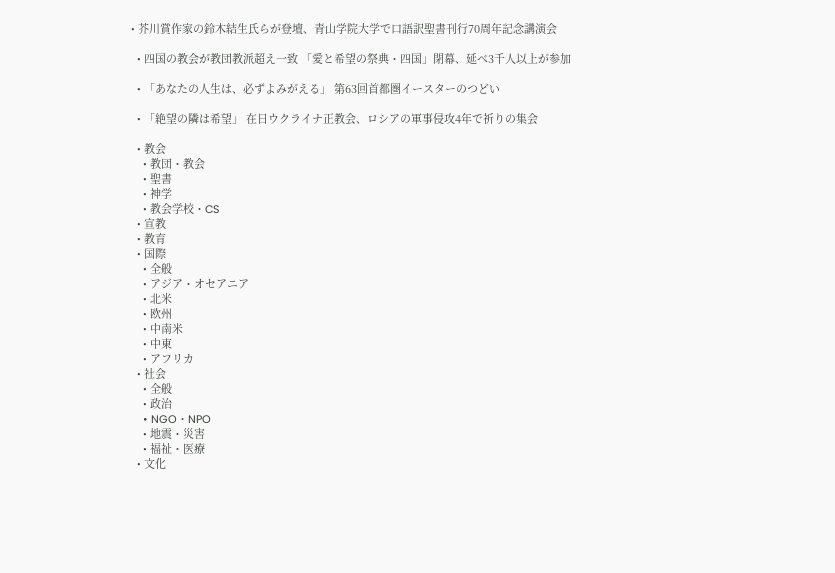• 芥川賞作家の鈴木結生氏らが登壇、青山学院大学で口語訳聖書刊行70周年記念講演会

  • 四国の教会が教団教派超え一致 「愛と希望の祭典・四国」閉幕、延べ3千人以上が参加

  • 「あなたの人生は、必ずよみがえる」 第63回首都圏イースターのつどい

  • 「絶望の隣は希望」 在日ウクライナ正教会、ロシアの軍事侵攻4年で祈りの集会

  • 教会
    • 教団・教会
    • 聖書
    • 神学
    • 教会学校・CS
  • 宣教
  • 教育
  • 国際
    • 全般
    • アジア・オセアニア
    • 北米
    • 欧州
    • 中南米
    • 中東
    • アフリカ
  • 社会
    • 全般
    • 政治
    • NGO・NPO
    • 地震・災害
    • 福祉・医療
  • 文化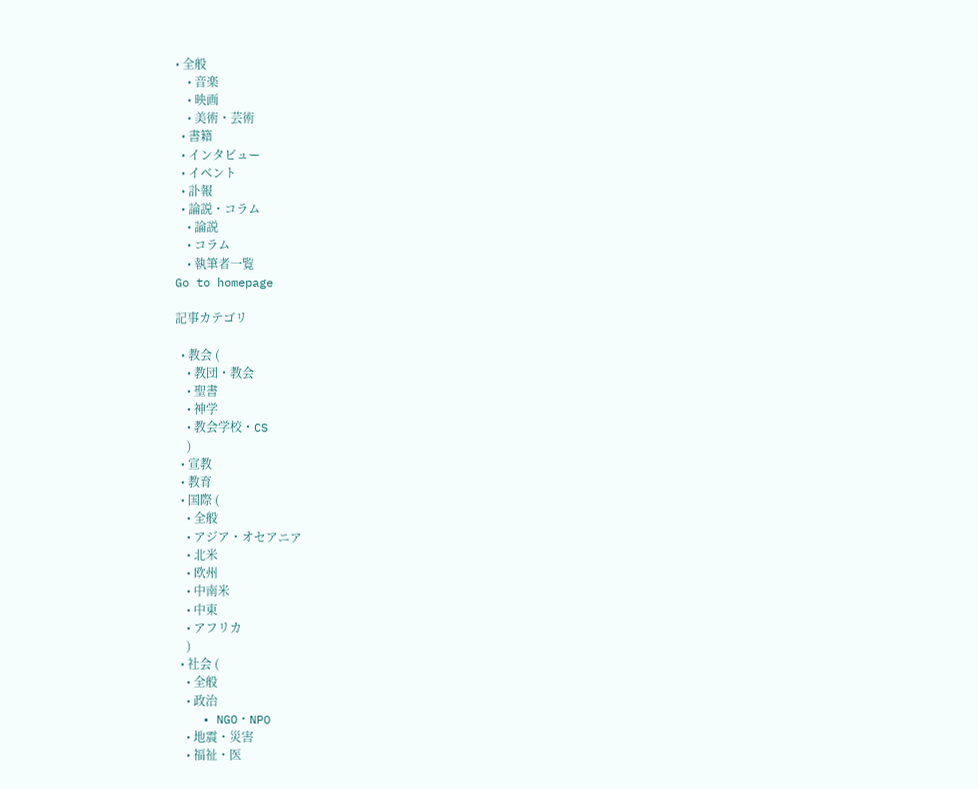• 全般
    • 音楽
    • 映画
    • 美術・芸術
  • 書籍
  • インタビュー
  • イベント
  • 訃報
  • 論説・コラム
    • 論説
    • コラム
    • 執筆者一覧
Go to homepage

記事カテゴリ

  • 教会 (
    • 教団・教会
    • 聖書
    • 神学
    • 教会学校・CS
    )
  • 宣教
  • 教育
  • 国際 (
    • 全般
    • アジア・オセアニア
    • 北米
    • 欧州
    • 中南米
    • 中東
    • アフリカ
    )
  • 社会 (
    • 全般
    • 政治
    • NGO・NPO
    • 地震・災害
    • 福祉・医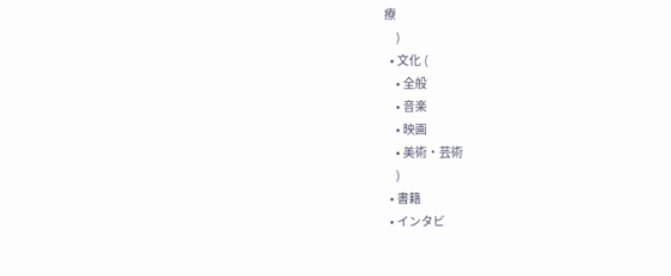療
    )
  • 文化 (
    • 全般
    • 音楽
    • 映画
    • 美術・芸術
    )
  • 書籍
  • インタビ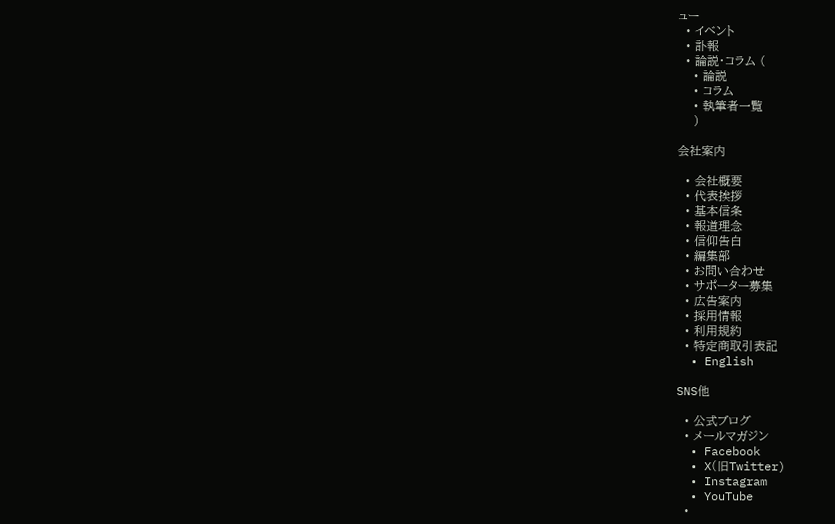ュー
  • イベント
  • 訃報
  • 論説・コラム (
    • 論説
    • コラム
    • 執筆者一覧
    )

会社案内

  • 会社概要
  • 代表挨拶
  • 基本信条
  • 報道理念
  • 信仰告白
  • 編集部
  • お問い合わせ
  • サポーター募集
  • 広告案内
  • 採用情報
  • 利用規約
  • 特定商取引表記
  • English

SNS他

  • 公式ブログ
  • メールマガジン
  • Facebook
  • X(旧Twitter)
  • Instagram
  • YouTube
  •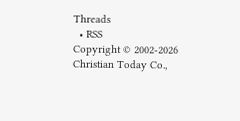Threads
  • RSS
Copyright © 2002-2026 Christian Today Co.,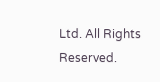Ltd. All Rights Reserved.